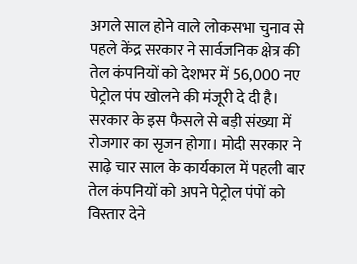अगले साल होने वाले लोकसभा चुनाव से पहले केंद्र सरकार ने सार्वजनिक क्षेत्र की तेल कंपनियों को देशभर में 56,000 नए पेट्रोल पंप खोलने की मंजूरी दे दी है। सरकार के इस फैसले से बड़ी संख्या में रोजगार का सृजन होगा। मोदी सरकार ने साढ़े चार साल के कार्यकाल में पहली बार तेल कंपनियों को अपने पेट्रोल पंपों को विस्तार देने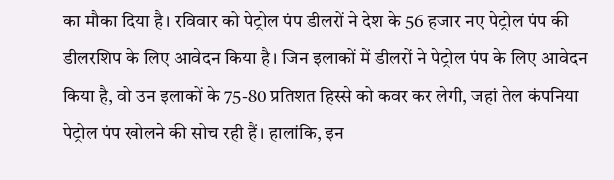का मौका दिया है। रविवार को पेट्रोल पंप डीलरों ने देश के 56 हजार नए पेट्रोल पंप की डीलरशिप के लिए आवेदन किया है। जिन इलाकों में डीलरों ने पेट्रोल पंप के लिए आवेदन किया है, वो उन इलाकों के 75-80 प्रतिशत हिस्से को कवर कर लेगी, जहां तेल कंपनिया पेट्रोल पंप खोलने की सोच रही हैं। हालांकि, इन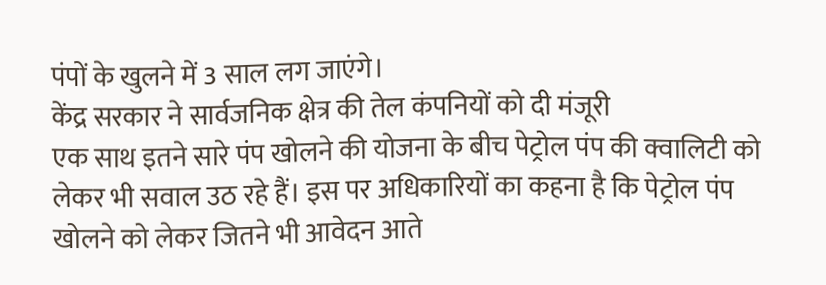पंपों के खुलने में 3 साल लग जाएंगे।
केंद्र सरकार ने सार्वजनिक क्षेत्र की तेल कंपनियों को दी मंजूरी
एक साथ इतने सारे पंप खोलने की योजना के बीच पेट्रोल पंप की क्वालिटी को लेकर भी सवाल उठ रहे हैं। इस पर अधिकारियों का कहना है कि पेट्रोल पंप खोलने को लेकर जितने भी आवेदन आते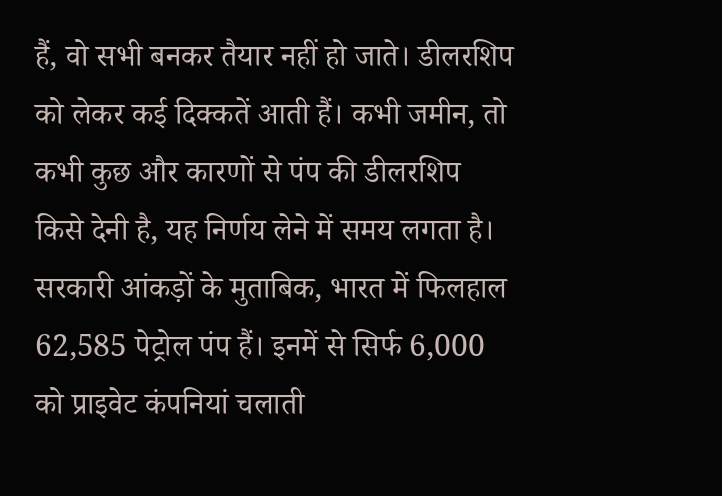हैं, वो सभी बनकर तैयार नहीं हो जाते। डीलरशिप को लेकर कई दिक्कतें आती हैं। कभी जमीन, तो कभी कुछ और कारणों से पंप की डीलरशिप किसे देनी है, यह निर्णय लेने में समय लगता है। सरकारी आंकड़ों के मुताबिक, भारत में फिलहाल 62,585 पेट्रोल पंप हैं। इनमें से सिर्फ 6,000 को प्राइवेट कंपनियां चलाती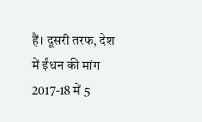हैं। दूसरी तरफ, देश में ईंधन की मांग 2017-18 में 5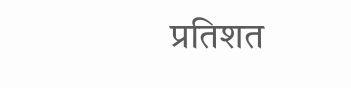प्रतिशत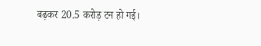बढ़कर 20.5 करोड़ टन हो गई।